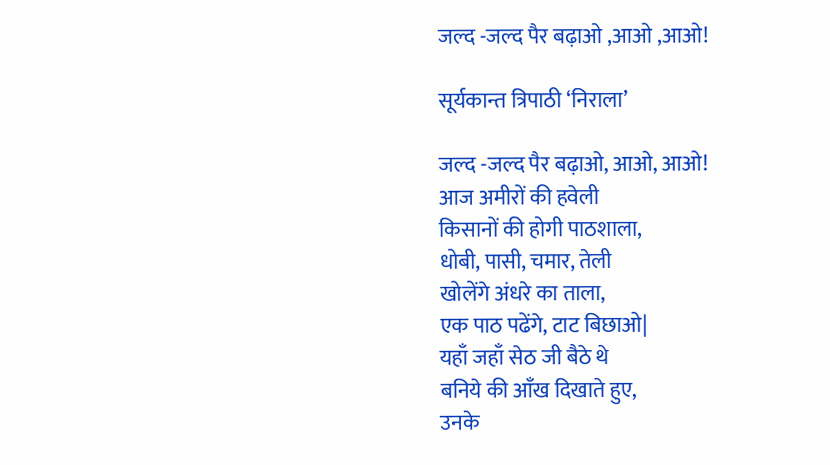जल्द -जल्द पैर बढ़ाओ ,आओ ,आओ!

सूर्यकान्त त्रिपाठी ‘निराला’

जल्द -जल्द पैर बढ़ाओ, आओ, आओ!
आज अमीरों की हवेली
किसानों की होगी पाठशाला,
धोबी, पासी, चमार, तेली
खोलेंगे अंधरे का ताला,
एक पाठ पढेंगे, टाट बिछाओ|
यहाँ जहाँ सेठ जी बैठे थे
बनिये की आँख दिखाते हुए,
उनके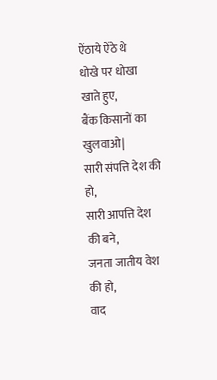ऐंठाये ऐंठे थे
धोखे पर धोखा खाते हुए,
बैंक किसानों का खुलवाओ|
सारी संपत्ति देश की हो,
सारी आपत्ति देश की बने,
जनता जातीय वेश की हो,
वाद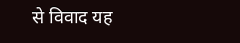से विवाद यह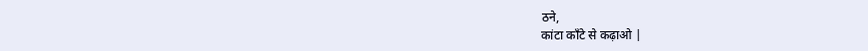ठने,
कांटा काँटे से कढ़ाओ |